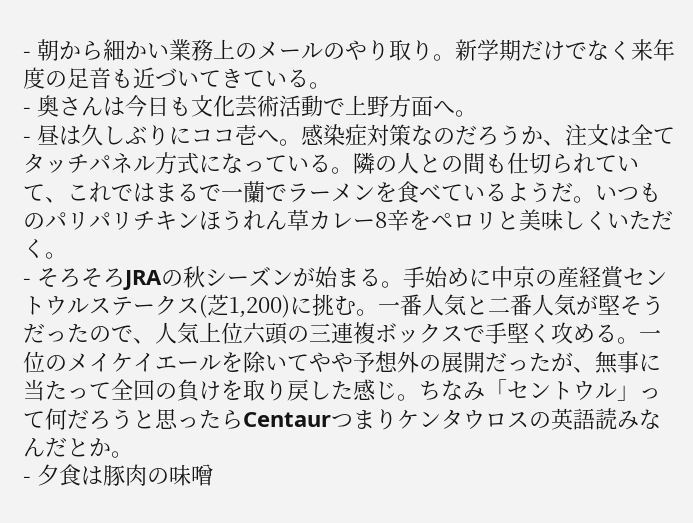- 朝から細かい業務上のメールのやり取り。新学期だけでなく来年度の足音も近づいてきている。
- 奥さんは今日も文化芸術活動で上野方面へ。
- 昼は久しぶりにココ壱へ。感染症対策なのだろうか、注文は全てタッチパネル方式になっている。隣の人との間も仕切られていて、これではまるで一蘭でラーメンを食べているようだ。いつものパリパリチキンほうれん草カレー8辛をペロリと美味しくいただく。
- そろそろJRAの秋シーズンが始まる。手始めに中京の産経賞セントウルステークス(芝1,200)に挑む。一番人気と二番人気が堅そうだったので、人気上位六頭の三連複ボックスで手堅く攻める。一位のメイケイエールを除いてやや予想外の展開だったが、無事に当たって全回の負けを取り戻した感じ。ちなみ「セントウル」って何だろうと思ったらCentaurつまりケンタウロスの英語読みなんだとか。
- 夕食は豚肉の味噌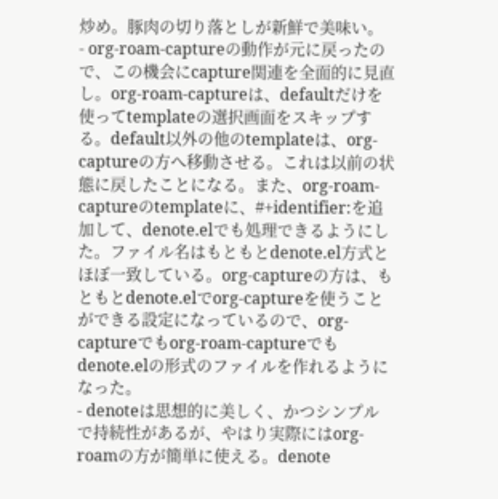炒め。豚肉の切り落としが新鮮で美味い。
- org-roam-captureの動作が元に戻ったので、この機会にcapture関連を全面的に見直し。org-roam-captureは、defaultだけを使ってtemplateの選択画面をスキップする。default以外の他のtemplateは、org-captureの方へ移動させる。これは以前の状態に戻したことになる。また、org-roam-captureのtemplateに、#+identifier:を追加して、denote.elでも処理できるようにした。ファイル名はもともとdenote.el方式とほぼ一致している。org-captureの方は、もともとdenote.elでorg-captureを使うことができる設定になっているので、org-captureでもorg-roam-captureでもdenote.elの形式のファイルを作れるようになった。
- denoteは思想的に美しく、かつシンプルで持続性があるが、やはり実際にはorg-roamの方が簡単に使える。denote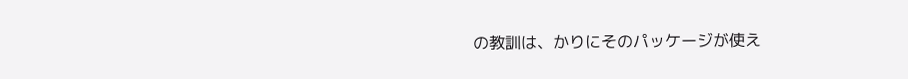の教訓は、かりにそのパッケージが使え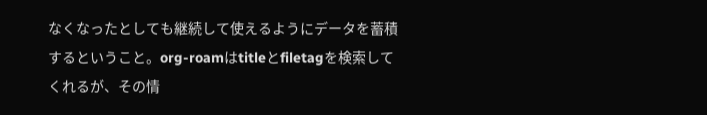なくなったとしても継続して使えるようにデータを蓄積するということ。org-roamはtitleとfiletagを検索してくれるが、その情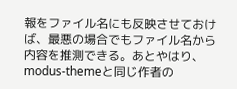報をファイル名にも反映させておけば、最悪の場合でもファイル名から内容を推測できる。あとやはり、modus-themeと同じ作者の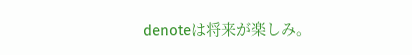denoteは将来が楽しみ。